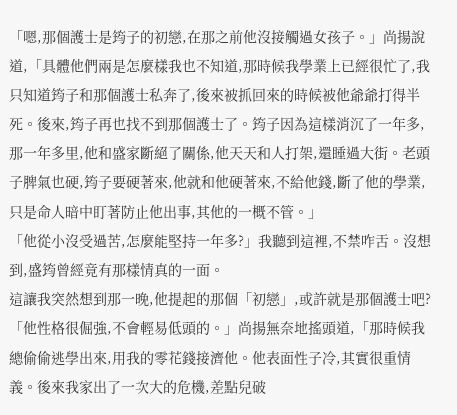「嗯,那個護士是筠子的初戀,在那之前他沒接觸過女孩子。」尚揚說道,「具體他們兩是怎麼樣我也不知道,那時候我學業上已經很忙了,我只知道筠子和那個護士私奔了,後來被抓回來的時候被他爺爺打得半死。後來,筠子再也找不到那個護士了。筠子因為這樣消沉了一年多,那一年多里,他和盛家斷絕了關係,他天天和人打架,還睡過大街。老頭子脾氣也硬,筠子要硬著來,他就和他硬著來,不給他錢,斷了他的學業,只是命人暗中盯著防止他出事,其他的一概不管。」
「他從小沒受過苦,怎麼能堅持一年多?」我聽到這裡,不禁咋舌。沒想到,盛筠曾經竟有那樣情真的一面。
這讓我突然想到那一晚,他提起的那個「初戀」,或許就是那個護士吧?
「他性格很倔強,不會輕易低頭的。」尚揚無奈地搖頭道,「那時候我總偷偷逃學出來,用我的零花錢接濟他。他表面性子冷,其實很重情義。後來我家出了一次大的危機,差點兒破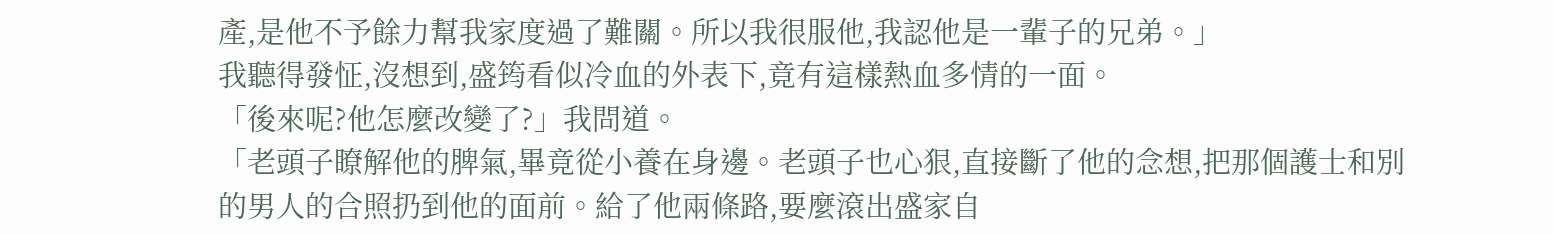產,是他不予餘力幫我家度過了難關。所以我很服他,我認他是一輩子的兄弟。」
我聽得發怔,沒想到,盛筠看似冷血的外表下,竟有這樣熱血多情的一面。
「後來呢?他怎麼改變了?」我問道。
「老頭子瞭解他的脾氣,畢竟從小養在身邊。老頭子也心狠,直接斷了他的念想,把那個護士和別的男人的合照扔到他的面前。給了他兩條路,要麼滾出盛家自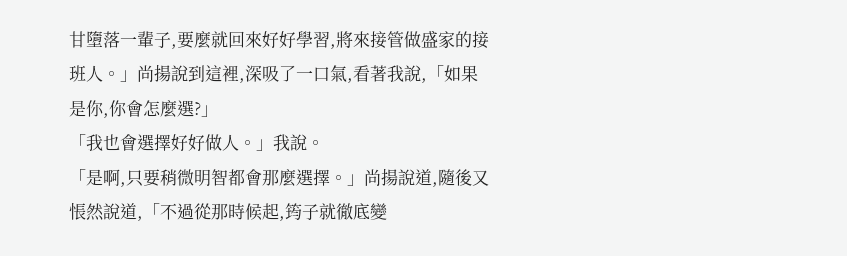甘墮落一輩子,要麼就回來好好學習,將來接管做盛家的接班人。」尚揚說到這裡,深吸了一口氣,看著我說,「如果是你,你會怎麼選?」
「我也會選擇好好做人。」我說。
「是啊,只要稍微明智都會那麼選擇。」尚揚說道,隨後又悵然說道,「不過從那時候起,筠子就徹底變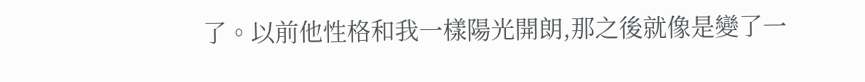了。以前他性格和我一樣陽光開朗,那之後就像是變了一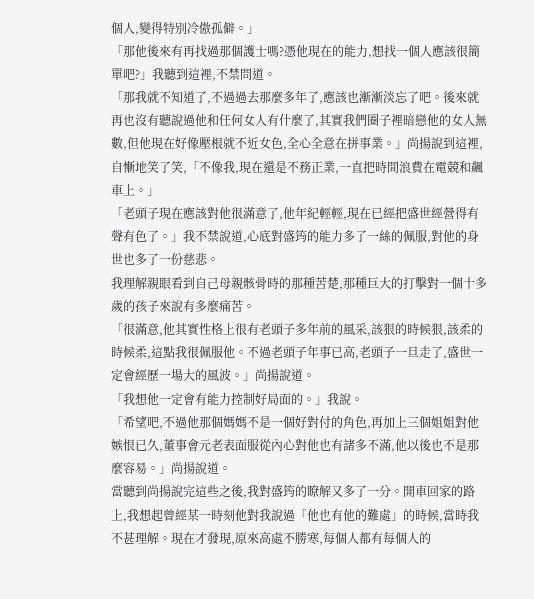個人,變得特別冷傲孤僻。」
「那他後來有再找過那個護士嗎?憑他現在的能力,想找一個人應該很簡單吧?」我聽到這裡,不禁問道。
「那我就不知道了,不過過去那麼多年了,應該也漸漸淡忘了吧。後來就再也沒有聽說過他和任何女人有什麼了,其實我們圈子裡暗戀他的女人無數,但他現在好像壓根就不近女色,全心全意在拼事業。」尚揚說到這裡,自慚地笑了笑,「不像我,現在還是不務正業,一直把時間浪費在電競和飆車上。」
「老頭子現在應該對他很滿意了,他年紀輕輕,現在已經把盛世經營得有聲有色了。」我不禁說道,心底對盛筠的能力多了一絲的佩服,對他的身世也多了一份慈悲。
我理解親眼看到自己母親骸骨時的那種苦楚,那種巨大的打擊對一個十多歲的孩子來說有多麼痛苦。
「很滿意,他其實性格上很有老頭子多年前的風采,該狠的時候狠,該柔的時候柔,這點我很佩服他。不過老頭子年事已高,老頭子一旦走了,盛世一定會經歷一場大的風波。」尚揚說道。
「我想他一定會有能力控制好局面的。」我說。
「希望吧,不過他那個媽媽不是一個好對付的角色,再加上三個姐姐對他嫉恨已久,董事會元老表面服從內心對他也有諸多不滿,他以後也不是那麼容易。」尚揚說道。
當聽到尚揚說完這些之後,我對盛筠的瞭解又多了一分。開車回家的路上,我想起曾經某一時刻他對我說過「他也有他的難處」的時候,當時我不甚理解。現在才發現,原來高處不勝寒,每個人都有每個人的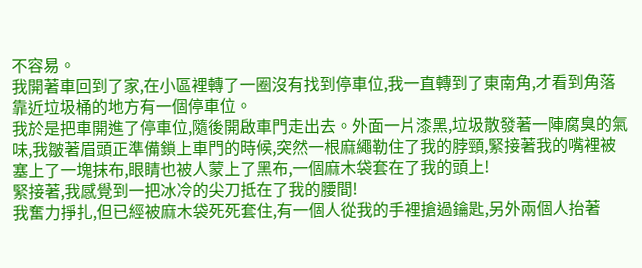不容易。
我開著車回到了家,在小區裡轉了一圈沒有找到停車位,我一直轉到了東南角,才看到角落靠近垃圾桶的地方有一個停車位。
我於是把車開進了停車位,隨後開啟車門走出去。外面一片漆黑,垃圾散發著一陣腐臭的氣味,我皺著眉頭正準備鎖上車門的時候,突然一根麻繩勒住了我的脖頸,緊接著我的嘴裡被塞上了一塊抹布,眼睛也被人蒙上了黑布,一個麻木袋套在了我的頭上!
緊接著,我感覺到一把冰冷的尖刀抵在了我的腰間!
我奮力掙扎,但已經被麻木袋死死套住,有一個人從我的手裡搶過鑰匙,另外兩個人抬著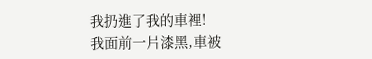我扔進了我的車裡!
我面前一片漆黑,車被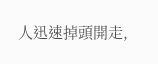人迅速掉頭開走,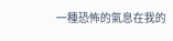一種恐怖的氣息在我的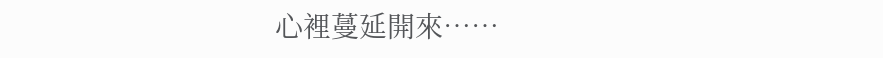心裡蔓延開來……